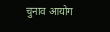चुनाव आयोग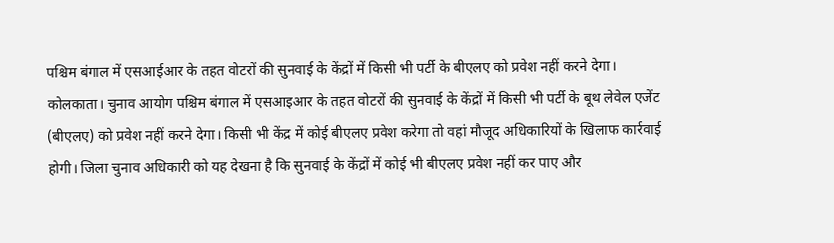पश्चिम बंगाल में एसआईआर के तहत वोटरों की सुनवाई के केंद्रों में किसी भी पर्टी के बीएलए को प्रवेश नहीं करने देगा।
कोलकाता। चुनाव आयोग पश्चिम बंगाल में एसआइआर के तहत वोटरों की सुनवाई के केंद्रों में किसी भी पर्टी के बूथ लेवेल एजेंट (बीएलए) को प्रवेश नहीं करने देगा। किसी भी केंद्र में कोई बीएलए प्रवेश करेगा तो वहां मौजूद अधिकारियों के खिलाफ कार्रवाई होगी। जिला चुनाव अधिकारी को यह देखना है कि सुनवाई के केंद्रों में कोई भी बीएलए प्रवेश नहीं कर पाए और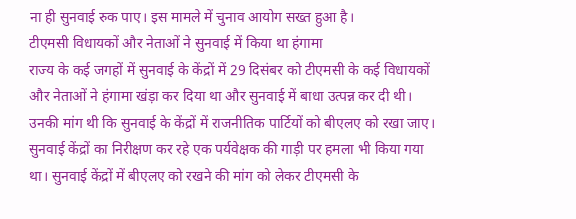ना ही सुनवाई रुक पाए। इस मामले में चुनाव आयोग सख्त हुआ है।
टीएमसी विधायकों और नेताओं ने सुनवाई में किया था हंगामा
राज्य के कई जगहों में सुनवाई के केंद्रों में 29 दिसंबर को टीएमसी के कई विधायकों और नेताओं ने हंगामा खंड़ा कर दिया था और सुनवाई में बाधा उत्पन्न कर दी थी। उनकी मांग थी कि सुनवाई के केंद्रों में राजनीतिक पार्टियों को बीएलए को रखा जाए। सुनवाई केंद्रों का निरीक्षण कर रहे एक पर्यवेक्षक की गाड़ी पर हमला भी किया गया था। सुनवाई केंद्रों में बीएलए को रखने की मांग को लेकर टीएमसी के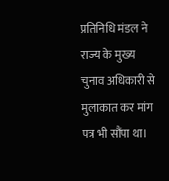प्रतिनिधि मंडल ने राज्य के मुख्य चुनाव अधिकारी से मुलाकात कर मांग पत्र भी सौंपा था।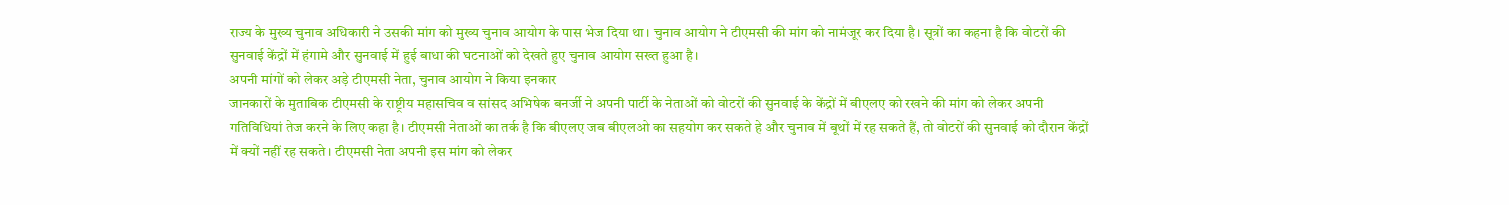राज्य के मुख्य चुनाव अधिकारी ने उसकी मांग को मुख्य चुनाव आयोग के पास भेज दिया था। चुनाव आयोग ने टीएमसी की मांग को नामंजूर कर दिया है। सूत्रों का कहना है कि वोटरों की सुनवाई केंद्रों में हंगामे और सुनवाई में हुई बाधा की घटनाओं को देखते हुए चुनाव आयोग सख्त हुआ है।
अपनी मांगों को लेकर अड़े टीएमसी नेता, चुनाव आयोग ने किया इनकार
जानकारों के मुताबिक टीएमसी के राष्ट्रीय महासचिव व सांसद अभिषेक बनर्जी ने अपनी पार्टी के नेताओं को वोटरों की सुनवाई के केंद्रों में बीएलए को रखने की मांग को लेकर अपनी गतिविधियां तेज करने के लिए कहा है। टीएमसी नेताओं का तर्क है कि बीएलए जब बीएलओ का सहयोग कर सकते हे और चुनाव में बूथों में रह सकते हैं, तो वोटरों की सुनवाई को दौरान केंद्रों में क्यों नहीं रह सकते। टीएमसी नेता अपनी इस मांग को लेकर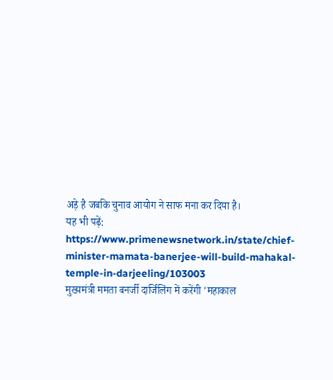अड़े है जबकि चुनाव आयोग ने साफ मना कर दिया है।
यह भी पढ़ें: https://www.primenewsnetwork.in/state/chief-minister-mamata-banerjee-will-build-mahakal-temple-in-darjeeling/103003
मुख्यमंत्री ममता बनर्जी दार्जिलिंग में करेंगी 'महाकाल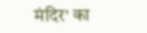मंदिर' का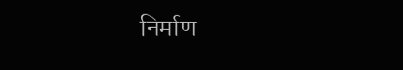निर्माण